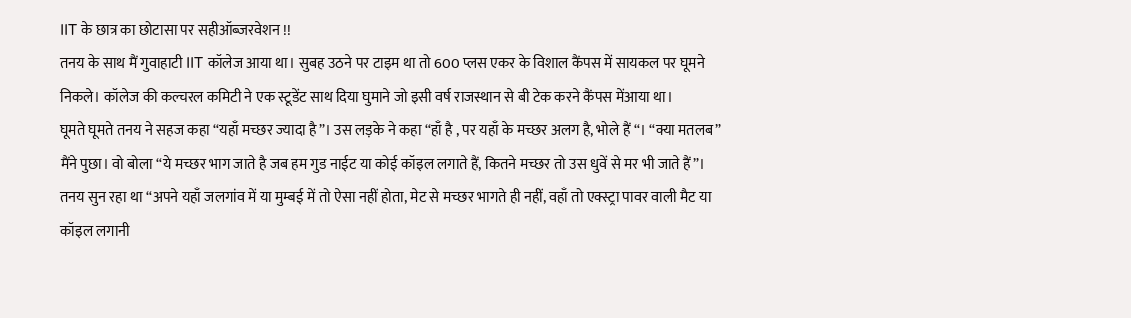IIT के छात्र का छोटासा पर सहीऑब्जरवेशन !!
तनय के साथ मैं गुवाहाटी IIT कॉलेज आया था। सुबह उठने पर टाइम था तो 600 प्लस एकर के विशाल कैंपस में सायकल पर घूमने निकले। कॉलेज की कल्चरल कमिटी ने एक स्टूडेंट साथ दिया घुमाने जो इसी वर्ष राजस्थान से बी टेक करने कैंपस मेंआया था।
घूमते घूमते तनय ने सहज कहा “यहाँ मच्छर ज्यादा है”। उस लड़के ने कहा “हाँ है , पर यहाँ के मच्छर अलग है, भोले हैं “। “क्या मतलब” मैंने पुछा। वो बोला “ये मच्छर भाग जाते है जब हम गुड नाईट या कोई कॉइल लगाते हैं, कितने मच्छर तो उस धुवें से मर भी जाते हैं”।
तनय सुन रहा था “अपने यहाँ जलगांव में या मुम्बई में तो ऐसा नहीं होता, मेट से मच्छर भागते ही नहीं, वहाँ तो एक्स्ट्रा पावर वाली मैट या कॉइल लगानी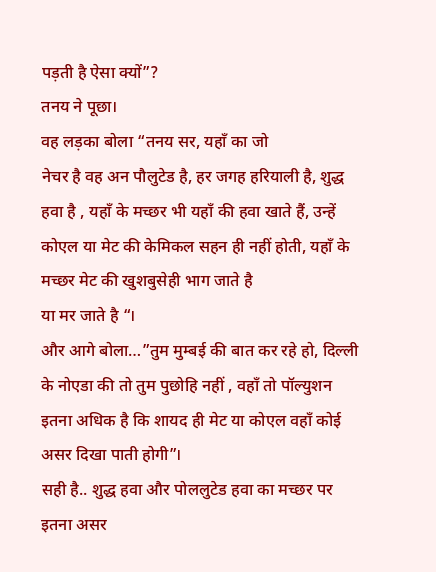पड़ती है ऐसा क्यों”?
तनय ने पूछा।
वह लड़का बोला “तनय सर, यहाँ का जो
नेचर है वह अन पौलुटेड है, हर जगह हरियाली है, शुद्ध हवा है , यहाँ के मच्छर भी यहाँ की हवा खाते हैं, उन्हें कोएल या मेट की केमिकल सहन ही नहीं होती, यहाँ के मच्छर मेट की खुशबुसेही भाग जाते है
या मर जाते है “।
और आगे बोला…”तुम मुम्बई की बात कर रहे हो, दिल्ली के नोएडा की तो तुम पुछोहि नहीं , वहाँ तो पॉल्युशन इतना अधिक है कि शायद ही मेट या कोएल वहाँ कोई असर दिखा पाती होगी”।
सही है.. शुद्ध हवा और पोललुटेड हवा का मच्छर पर इतना असर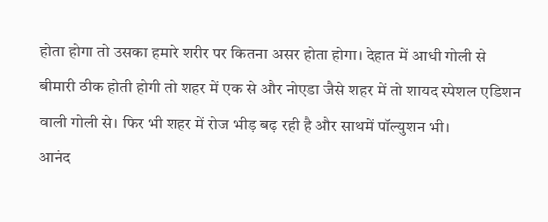होता होगा तो उसका हमारे शरीर पर कितना असर होता होगा। देहात में आधी गोली से बीमारी ठीक होती होगी तो शहर में एक से और नोएडा जैसे शहर में तो शायद स्पेशल एडिशन वाली गोली से। फिर भी शहर में रोज भीड़ बढ़ रही है और साथमें पॉल्युशन भी।
आनंद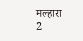मल्हारा
2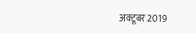अक्टूबर 2019